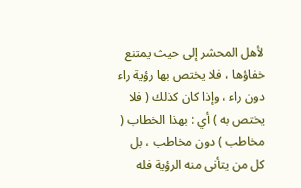لأهل المحشر إلى حيث يمتنع خفاؤها ، فلا يختص بها رؤية راء دون راء ، وإذا كان كذلك ( فلا يختص به ) أي : بهذا الخطاب ( مخاطب ) دون مخاطب ، بل كل من يتأنى منه الرؤية فله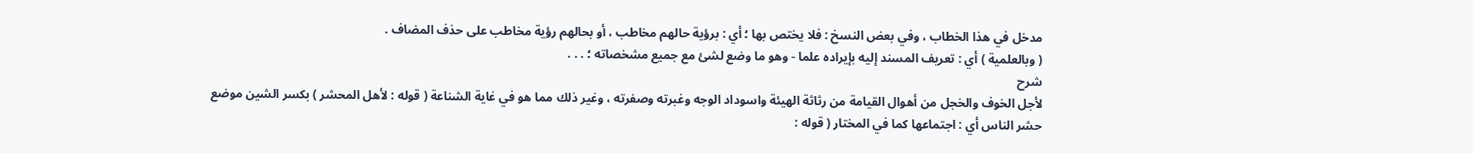مدخل في هذا الخطاب ، وفي بعض النسخ : فلا يختص بها ؛ أي : برؤية حالهم مخاطب ، أو بحالهم رؤية مخاطب على حذف المضاف .
( وبالعلمية ) أي : تعريف المسند إليه بإيراده علما - وهو ما وضع لشئ مع جميع مشخصاته ؛ . . .
شرح
لأجل الخوف والخجل من أهوال القيامة من رثاثة الهيئة واسوداد الوجه وغبرته وصفرته ، وغير ذلك مما هو في غاية الشناعة ( قوله : لأهل المحشر ) بكسر الشين موضع حشر الناس أي : اجتماعها كما في المختار ( قوله :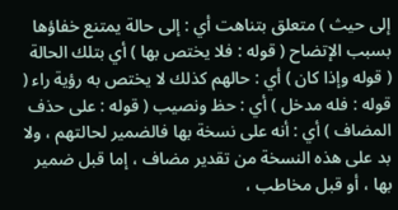إلى حيث ) متعلق بتناهت أي : إلى حالة يمتنع خفاؤها بسبب الإتضاح ( قوله : فلا يختص بها ) أي بتلك الحالة ( قوله وإذا كان ) أي : حالهم كذلك لا يختص به رؤية راء ( قوله : فله مدخل ) أي : حظ ونصيب ( قوله : على حذف المضاف ) أي : أنه على نسخة بها فالضمير لحالتهم ، ولا بد على هذه النسخة من تقدير مضاف ، إما قبل ضمير بها ، أو قبل مخاطب ،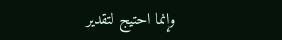وإنما احتيج لتقدير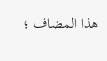هذا المضاف ؛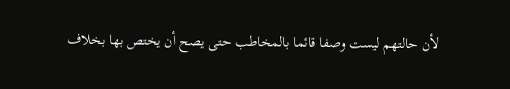لأن حالتهم ليست وصفا قائما بالمخاطب حتى يصح أن يختص بها بخلاف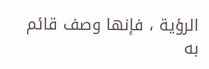الرؤية ، فإنها وصف قائم به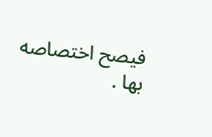فيصح اختصاصه بها .